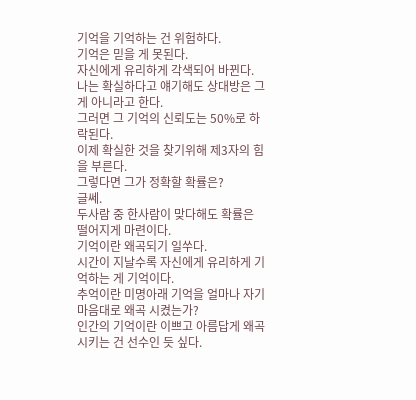기억을 기억하는 건 위험하다.
기억은 믿을 게 못된다.
자신에게 유리하게 각색되어 바뀐다.
나는 확실하다고 얘기해도 상대방은 그게 아니라고 한다.
그러면 그 기억의 신뢰도는 50%로 하락된다.
이제 확실한 것을 찾기위해 제3자의 힘을 부른다.
그렇다면 그가 정확할 확률은?
글쎄.
두사람 중 한사람이 맞다해도 확률은 떨어지게 마련이다.
기억이란 왜곡되기 일쑤다.
시간이 지날수록 자신에게 유리하게 기억하는 게 기억이다.
추억이란 미명아래 기억을 얼마나 자기 마음대로 왜곡 시켰는가?
인간의 기억이란 이쁘고 아름답게 왜곡시키는 건 선수인 듯 싶다.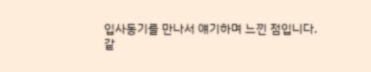입사동기를 만나서 얘기하며 느낀 점입니다.
같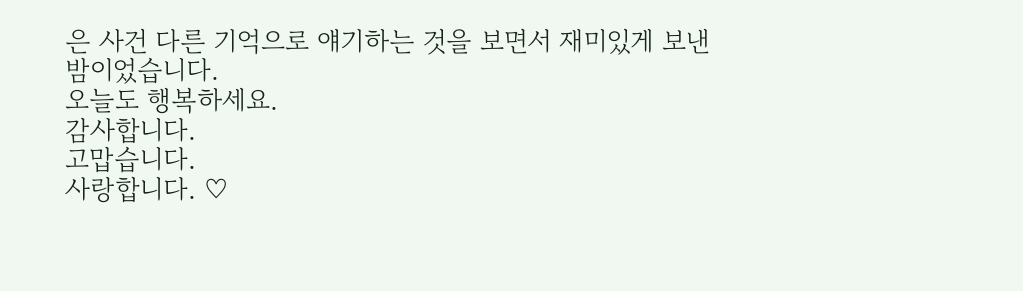은 사건 다른 기억으로 얘기하는 것을 보면서 재미있게 보낸 밤이었습니다.
오늘도 행복하세요.
감사합니다.
고맙습니다.
사랑합니다. ♡